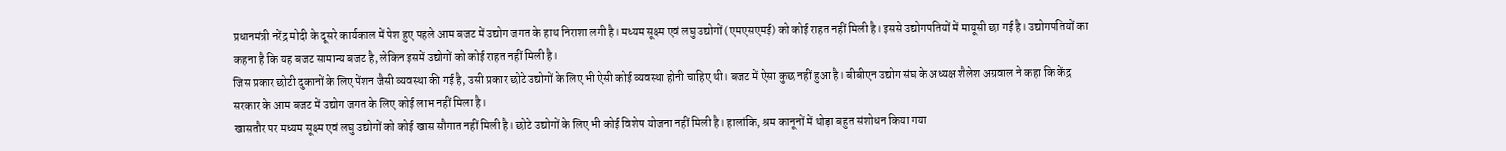प्रधानमंत्री नरेंद्र मोदी के दूसरे कार्यकाल में पेश हुए पहले आम बजट में उद्योग जगत के हाथ निराशा लगी है। मध्यम सूक्ष्म एवं लघु उद्योगों (एमएसएमई) को कोई राहत नहीं मिली है। इससे उद्योगपतियों में मायूसी छा गई है। उद्योगपतियों का कहना है कि यह बजट सामान्य बजट है, लेकिन इसमें उद्योगों को कोई राहत नहीं मिली है।
जिस प्रकार छोटी दुकानों के लिए पेंशन जैसी व्यवस्था की गई है, उसी प्रकार छोटे उद्योगों के लिए भी ऐसी कोई व्यवस्था होनी चाहिए थी। बजट में ऐसा कुछ नहीं हुआ है। बीबीएन उद्योग संघ के अध्यक्ष शैलेश अग्रवाल ने कहा कि केंद्र सरकार के आम बजट में उद्योग जगत के लिए कोई लाभ नहीं मिला है।
खासतौर पर मध्यम सूक्ष्म एवं लघु उद्योगों को कोई खास सौगात नहीं मिली है। छोटे उद्योगों के लिए भी कोई विशेष योजना नहीं मिली है। हालांकि, श्रम कानूनों में थोड़ा बहुत संशोधन किया गया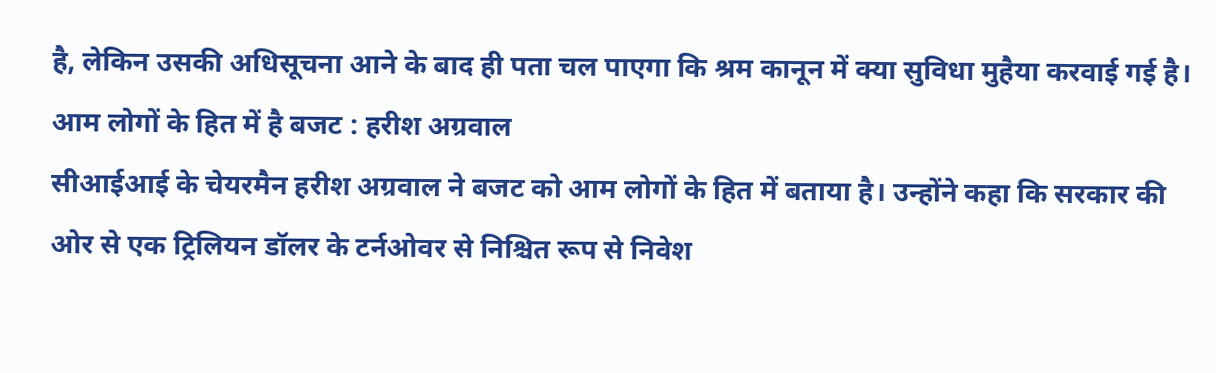है, लेकिन उसकी अधिसूचना आने के बाद ही पता चल पाएगा कि श्रम कानून में क्या सुविधा मुहैया करवाई गई है।
आम लोगों के हित में है बजट : हरीश अग्रवाल
सीआईआई के चेयरमैन हरीश अग्रवाल ने बजट को आम लोगों के हित में बताया है। उन्होंने कहा कि सरकार की ओर से एक ट्रिलियन डॉलर के टर्नओवर से निश्चित रूप से निवेश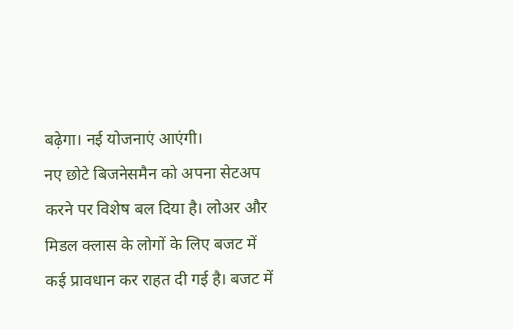बढ़ेगा। नई योजनाएं आएंगी।
नए छोटे बिजनेसमैन को अपना सेटअप करने पर विशेष बल दिया है। लोअर और मिडल क्लास के लोगों के लिए बजट में कई प्रावधान कर राहत दी गई है। बजट में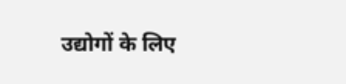उद्योगों के लिए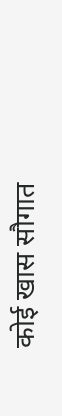कोई खास सौगात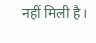नहीं मिली है।